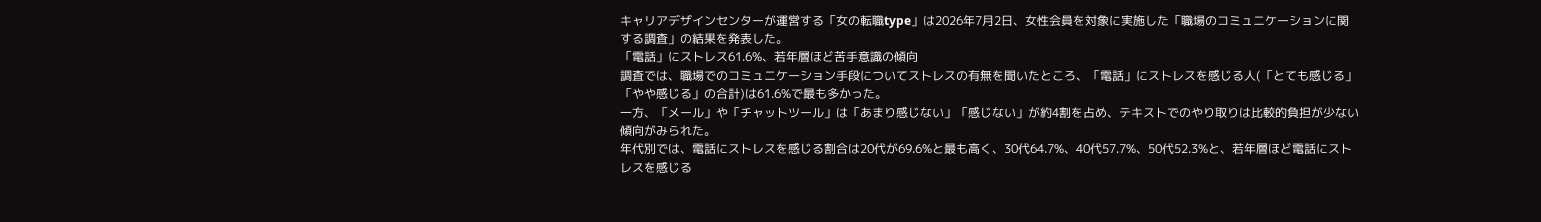キャリアデザインセンターが運営する「女の転職type」は2026年7月2日、女性会員を対象に実施した「職場のコミュニケーションに関する調査」の結果を発表した。
「電話」にストレス61.6%、若年層ほど苦手意識の傾向
調査では、職場でのコミュニケーション手段についてストレスの有無を聞いたところ、「電話」にストレスを感じる人(「とても感じる」「やや感じる」の合計)は61.6%で最も多かった。
一方、「メール」や「チャットツール」は「あまり感じない」「感じない」が約4割を占め、テキストでのやり取りは比較的負担が少ない傾向がみられた。
年代別では、電話にストレスを感じる割合は20代が69.6%と最も高く、30代64.7%、40代57.7%、50代52.3%と、若年層ほど電話にストレスを感じる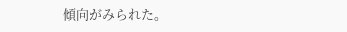傾向がみられた。